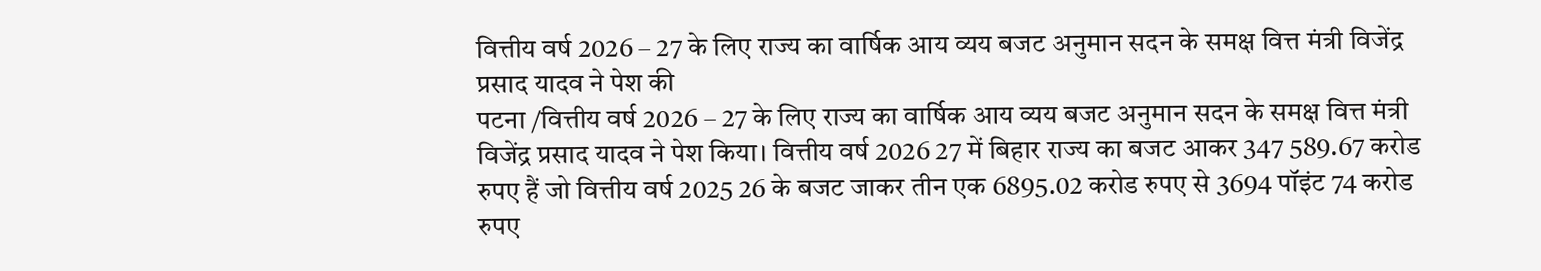वित्तीय वर्ष 2026 – 27 के लिए राज्य का वार्षिक आय व्यय बजट अनुमान सदन के समक्ष वित्त मंत्री विजेंद्र प्रसाद यादव ने पेश की
पटना /वित्तीय वर्ष 2026 – 27 के लिए राज्य का वार्षिक आय व्यय बजट अनुमान सदन के समक्ष वित्त मंत्री विजेंद्र प्रसाद यादव ने पेश किया। वित्तीय वर्ष 2026 27 में बिहार राज्य का बजट आकर 347 589.67 करोड रुपए हैं जो वित्तीय वर्ष 2025 26 के बजट जाकर तीन एक 6895.02 करोड रुपए से 3694 पॉइंट 74 करोड रुपए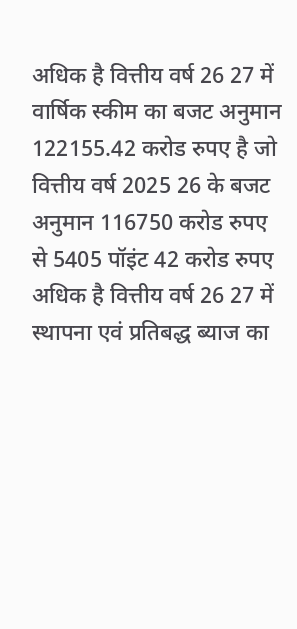अधिक है वित्तीय वर्ष 26 27 में वार्षिक स्कीम का बजट अनुमान 122155.42 करोड रुपए है जो वित्तीय वर्ष 2025 26 के बजट अनुमान 116750 करोड रुपए से 5405 पॉइंट 42 करोड रुपए अधिक है वित्तीय वर्ष 26 27 में स्थापना एवं प्रतिबद्ध ब्याज का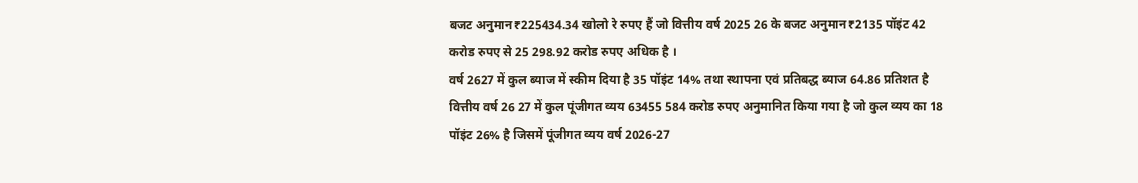बजट अनुमान₹225434.34 खोलो रे रुपए हैं जो वित्तीय वर्ष 2025 26 के बजट अनुमान₹2135 पॉइंट 42 करोड रुपए से 25 298.92 करोड रुपए अधिक है ।
वर्ष 2627 में कुल ब्याज में स्कीम दिया है 35 पॉइंट 14% तथा स्थापना एवं प्रतिबद्ध ब्याज 64.86 प्रतिशत है वित्तीय वर्ष 26 27 में कुल पूंजीगत व्यय 63455 584 करोड रुपए अनुमानित किया गया है जो कुल व्यय का 18 पॉइंट 26% है जिसमें पूंजीगत व्यय वर्ष 2026-27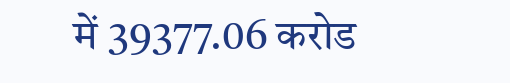में 39377.06 करोड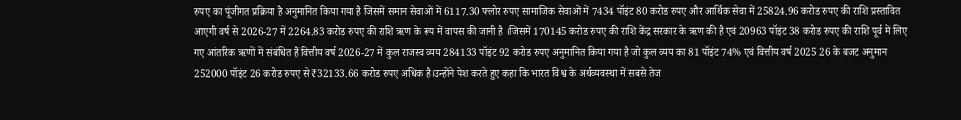रुपए का पूंजीगत प्रक्रिया है अनुमानित किया गया है जिसमें समान सेवाओं में 6117.30 फ्लोर रुपए सामाजिक सेवाओं में 7434 पॉइंट 80 करोड रुपए और आर्थिक सेवा में 25824.96 करोड रुपए की राशि प्रस्तावित आएगी वर्ष से 2026-27 में 2264.83 करोड रुपए की राशि ऋण के रूप में वापस की जानी है ।जिसमें 170145 करोड रुपए की राशि केंद्र सरकार के ऋण की है एवं 20963 पॉइंट 38 करोड रुपए की राशि पूर्व में लिए गए आंतरिक ऋणों में संबंधित हैं वित्तीय वर्ष 2026-27 में कुल राजस्व व्यय 284133 पॉइंट 92 करोड रुपए अनुमानित किया गया है जो कुल व्यय का 81 पॉइंट 74% एवं वित्तीय वर्ष 2025 26 के बजट अनुमान 252000 पॉइंट 26 करोड रुपए से₹32133.66 करोड रुपए अधिक है।उन्होंने पेश करते हुए कहा कि भारत विश्व के अर्थव्यवस्था में सबसे तेज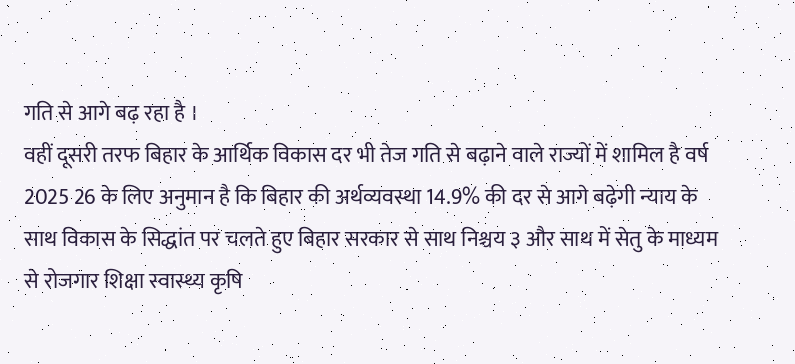गति से आगे बढ़ रहा है ।
वहीं दूसरी तरफ बिहार के आर्थिक विकास दर भी तेज गति से बढ़ाने वाले राज्यों में शामिल है वर्ष 2025 26 के लिए अनुमान है कि बिहार की अर्थव्यवस्था 14.9% की दर से आगे बढ़ेगी न्याय के साथ विकास के सिद्धांत पर चलते हुए बिहार सरकार से साथ निश्चय ३ और साथ में सेतु के माध्यम से रोजगार शिक्षा स्वास्थ्य कृषि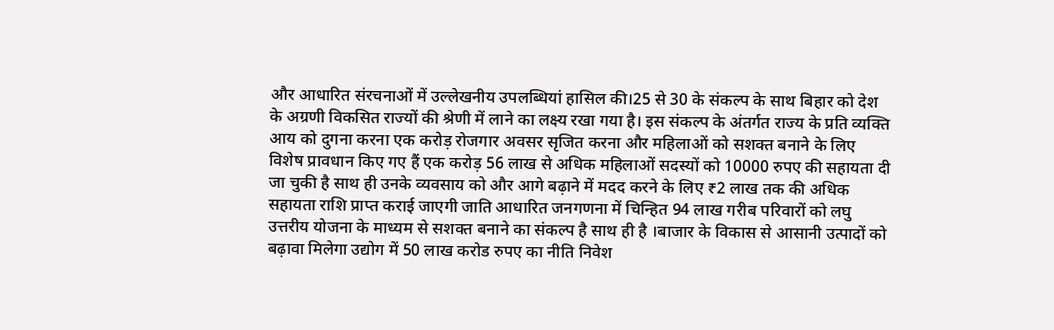और आधारित संरचनाओं में उल्लेखनीय उपलब्धियां हासिल की।25 से 30 के संकल्प के साथ बिहार को देश के अग्रणी विकसित राज्यों की श्रेणी में लाने का लक्ष्य रखा गया है। इस संकल्प के अंतर्गत राज्य के प्रति व्यक्ति आय को दुगना करना एक करोड़ रोजगार अवसर सृजित करना और महिलाओं को सशक्त बनाने के लिए विशेष प्रावधान किए गए हैं एक करोड़ 56 लाख से अधिक महिलाओं सदस्यों को 10000 रुपए की सहायता दी जा चुकी है साथ ही उनके व्यवसाय को और आगे बढ़ाने में मदद करने के लिए ₹2 लाख तक की अधिक सहायता राशि प्राप्त कराई जाएगी जाति आधारित जनगणना में चिन्हित 94 लाख गरीब परिवारों को लघु उत्तरीय योजना के माध्यम से सशक्त बनाने का संकल्प है साथ ही है ।बाजार के विकास से आसानी उत्पादों को बढ़ावा मिलेगा उद्योग में 50 लाख करोड रुपए का नीति निवेश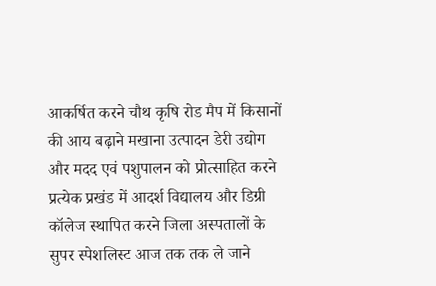आकर्षित करने चौथ कृषि रोड मैप में किसानों की आय बढ़ाने मखाना उत्पादन डेरी उद्योग और मदद एवं पशुपालन को प्रोत्साहित करने प्रत्येक प्रखंड में आदर्श विद्यालय और डिग्री कॉलेज स्थापित करने जिला अस्पतालों के सुपर स्पेशलिस्ट आज तक तक ले जाने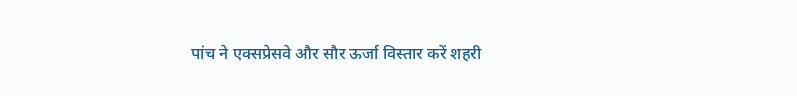पांच ने एक्सप्रेसवे और सौर ऊर्जा विस्तार करें शहरी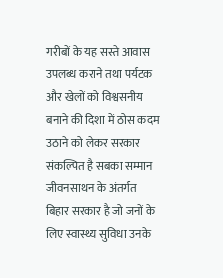गरीबों के यह सस्ते आवास उपलब्ध कराने तथा पर्यटक और खेलों को विश्वसनीय बनाने की दिशा में ठोस कदम उठाने को लेकर सरकार संकल्पित है सबका सम्मान जीवनसाथन के अंतर्गत बिहार सरकार है जो जनों के लिए स्वास्थ्य सुविधा उनके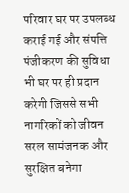परिवार घर पर उपलब्ध कराई गई और संपत्ति पंजीकरण की सुविधा भी घर पर ही प्रदान करेगी जिससे सभी नागरिकों को जीवन सरल सामंजनक और सुरक्षित बनेगा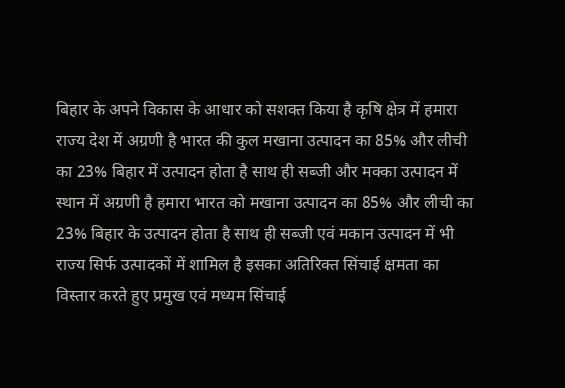बिहार के अपने विकास के आधार को सशक्त किया है कृषि क्षेत्र में हमारा राज्य देश में अग्रणी है भारत की कुल मखाना उत्पादन का 85% और लीची का 23% बिहार में उत्पादन होता है साथ ही सब्जी और मक्का उत्पादन में स्थान में अग्रणी है हमारा भारत को मखाना उत्पादन का 85% और लीची का 23% बिहार के उत्पादन होता है साथ ही सब्जी एवं मकान उत्पादन में भी राज्य सिर्फ उत्पादकों में शामिल है इसका अतिरिक्त सिंचाई क्षमता का विस्तार करते हुए प्रमुख एवं मध्यम सिंचाई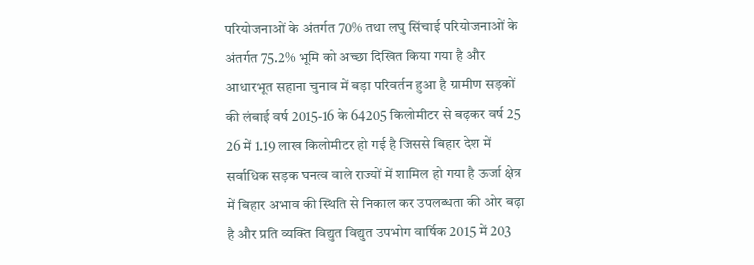परियोजनाओं के अंतर्गत 70% तथा लघु सिंचाई परियोजनाओं के अंतर्गत 75.2% भूमि को अच्छा दिखित किया गया है और आधारभूत सहाना चुनाव में बड़ा परिवर्तन हुआ है ग्रामीण सड़कों की लंबाई वर्ष 2015-16 के 64205 किलोमीटर से बढ़कर वर्ष 25 26 में 1.19 लाख किलोमीटर हो गई है जिससे बिहार देश में सर्वाधिक सड़क घनत्व वाले राज्यों में शामिल हो गया है ऊर्जा क्षेत्र में बिहार अभाव की स्थिति से निकाल कर उपलब्धता की ओर बढ़ा है और प्रति व्यक्ति विद्युत विद्युत उपभोग वार्षिक 2015 में 203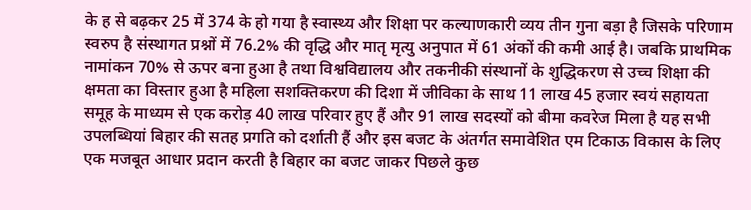के ह से बढ़कर 25 में 374 के हो गया है स्वास्थ्य और शिक्षा पर कल्याणकारी व्यय तीन गुना बड़ा है जिसके परिणाम स्वरुप है संस्थागत प्रश्नों में 76.2% की वृद्धि और मातृ मृत्यु अनुपात में 61 अंकों की कमी आई है। जबकि प्राथमिक नामांकन 70% से ऊपर बना हुआ है तथा विश्वविद्यालय और तकनीकी संस्थानों के शुद्धिकरण से उच्च शिक्षा की क्षमता का विस्तार हुआ है महिला सशक्तिकरण की दिशा में जीविका के साथ 11 लाख 45 हजार स्वयं सहायता समूह के माध्यम से एक करोड़ 40 लाख परिवार हुए हैं और 91 लाख सदस्यों को बीमा कवरेज मिला है यह सभी उपलब्धियां बिहार की सतह प्रगति को दर्शाती हैं और इस बजट के अंतर्गत समावेशित एम टिकाऊ विकास के लिए एक मजबूत आधार प्रदान करती है बिहार का बजट जाकर पिछले कुछ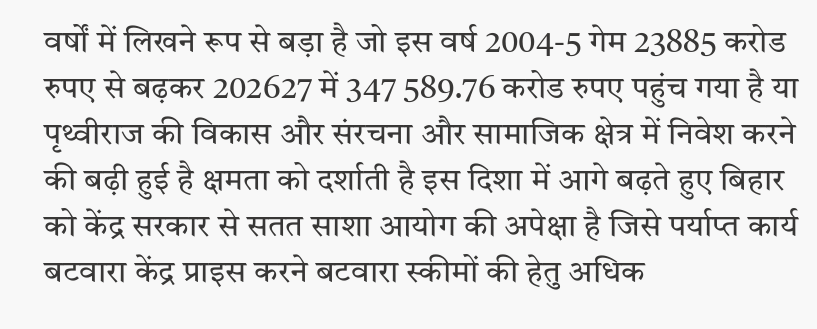वर्षों में लिखने रूप से बड़ा है जो इस वर्ष 2004-5 गेम 23885 करोड रुपए से बढ़कर 202627 में 347 589.76 करोड रुपए पहुंच गया है या पृथ्वीराज की विकास और संरचना और सामाजिक क्षेत्र में निवेश करने की बढ़ी हुई है क्षमता को दर्शाती है इस दिशा में आगे बढ़ते हुए बिहार को केंद्र सरकार से सतत साशा आयोग की अपेक्षा है जिसे पर्याप्त कार्य बटवारा केंद्र प्राइस करने बटवारा स्कीमों की हेतु अधिक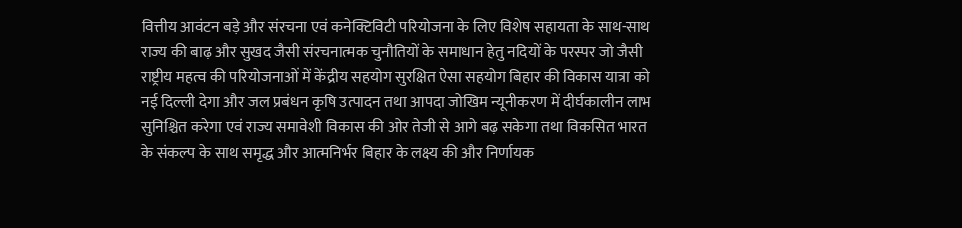वित्तीय आवंटन बड़े और संरचना एवं कनेक्टिविटी परियोजना के लिए विशेष सहायता के साथ-साथ राज्य की बाढ़ और सुखद जैसी संरचनात्मक चुनौतियों के समाधान हेतु नदियों के परस्पर जो जैसी राष्ट्रीय महत्व की परियोजनाओं में केंद्रीय सहयोग सुरक्षित ऐसा सहयोग बिहार की विकास यात्रा को नई दिल्ली देगा और जल प्रबंधन कृषि उत्पादन तथा आपदा जोखिम न्यूनीकरण में दीर्घकालीन लाभ सुनिश्चित करेगा एवं राज्य समावेशी विकास की ओर तेजी से आगे बढ़ सकेगा तथा विकसित भारत के संकल्प के साथ समृद्ध और आत्मनिर्भर बिहार के लक्ष्य की और निर्णायक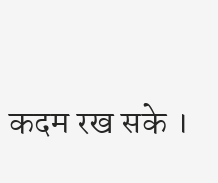कदम रख सके ।